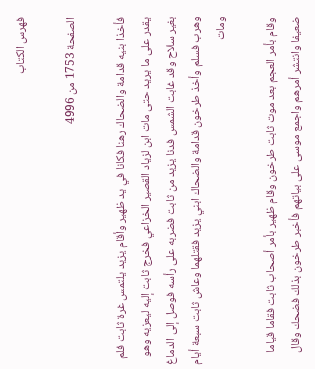فهرس الكتاب

الصفحة 1753 من 4996

فأخذا بنيه قدامة والضحاك رهنا فكانا في يد ظهير وأقام يزيد يلتمس غرة ثابت فلم يقدر على ما يريد حتى مات ابن لزياد القصير الخزاعي فخرج ثابت إليه ليعزيه وهو بغير سلاح وقد غابت الشمس فدنا يزيد من ثابت فضربه على رأسه فوصل إلى الدماغ وهرب فسلم وأخذ طرخون قدامة والضحاك ابني يزيد فقتلهما وعاش ثابت سبعة أيام ومات

وقام بأمر العجم بعد موت ثابت طرخون وقام ظهير بأمر أصحاب ثابت فقاما قياما ضعيفا وانتشر أمرهم واجمع موسى على بياتهم فأخبر طرخون بذلك فضحك وقال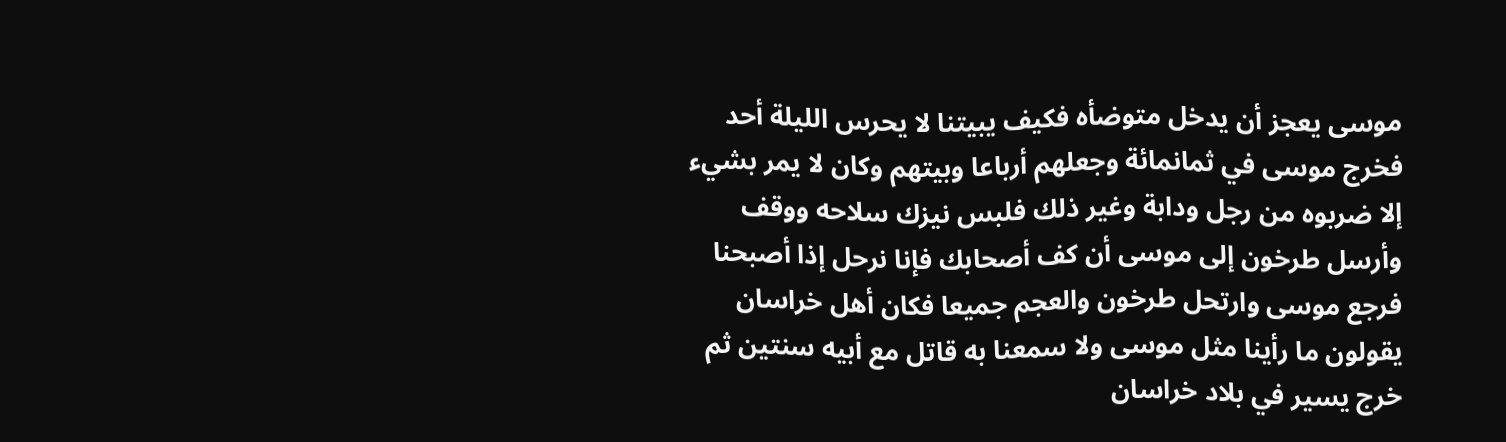موسى يعجز أن يدخل متوضأه فكيف يبيتنا لا يحرس الليلة أحد فخرج موسى في ثمانمائة وجعلهم أرباعا وبيتهم وكان لا يمر بشيء إلا ضربوه من رجل ودابة وغير ذلك فلبس نيزك سلاحه ووقف وأرسل طرخون إلى موسى أن كف أصحابك فإنا نرحل إذا أصبحنا فرجع موسى وارتحل طرخون والعجم جميعا فكان أهل خراسان يقولون ما رأينا مثل موسى ولا سمعنا به قاتل مع أبيه سنتين ثم خرج يسير في بلاد خراسان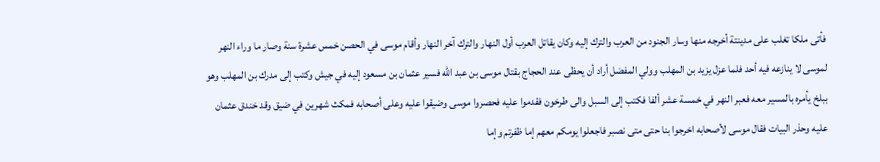فأتى ملكا تغلب على مدينتة أخرجه منها وسار الجنود من العرب والترك إليه وكان يقاتل العرب أول النهار والترك آخر النهار وأقام موسى في الحصن خمس عشرة سنة وصار ما وراء النهر لموسى لا ينازعه فيه أحد فلما عزل يزيد بن المهلب وولي المفضل أراد أن يحظى عند الحجاج بقتال موسى بن عبد الله فسير عثمان بن مسعود إليه في جيش وكتب إلى مدرك بن المهلب وهو ببلخ يأمره بالمسير معه فعبر النهر في خمسة عشر ألفا فكتب إلى السبل والى طرخون فقدموا عليه فحصروا موسى وضيقوا عليه وعلى أصحابه فمكث شهرين في ضيق وقد خندق عثمان عليه وحذر البيات فقال موسى لأصحابه اخرجوا بنا حتى متى نصبر فاجعلوا يومكم معهم إما ظفرتم وإما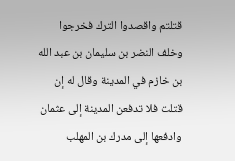قتلتم واقصدوا الترك فخرجوا وخلف النضر بن سليمان بن عبد الله بن خازم في المدينة وقال له إن قتلت فلا تدفعن المدينة إلى عثمان وادفعها إلى مدرك بن المهلب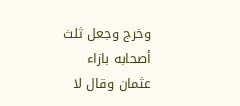وخرج وجعل ثلث أصحابه بازاء عثمان وقال لا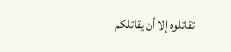تقاتلوه إلا أن يقاتلكم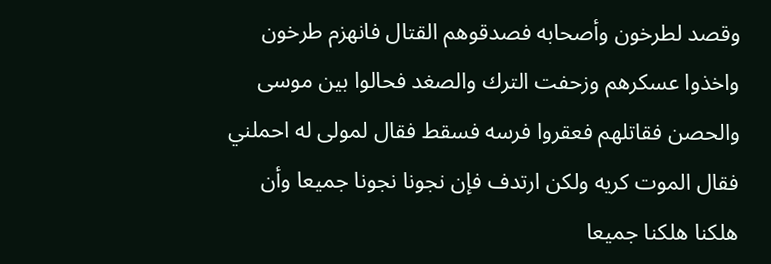وقصد لطرخون وأصحابه فصدقوهم القتال فانهزم طرخون واخذوا عسكرهم وزحفت الترك والصغد فحالوا بين موسى والحصن فقاتلهم فعقروا فرسه فسقط فقال لمولى له احملني فقال الموت كريه ولكن ارتدف فإن نجونا نجونا جميعا وأن هلكنا هلكنا جميعا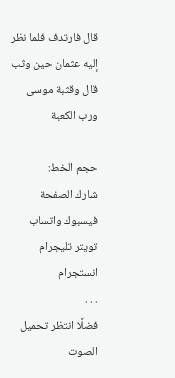قال فارتدف فلما نظر إليه عثمان حين وثب قال وقثبة موسى ورب الكعبة

حجم الخط:
شارك الصفحة
فيسبوك واتساب تويتر تليجرام انستجرام
. . .
فضلًا انتظر تحميل الصوت